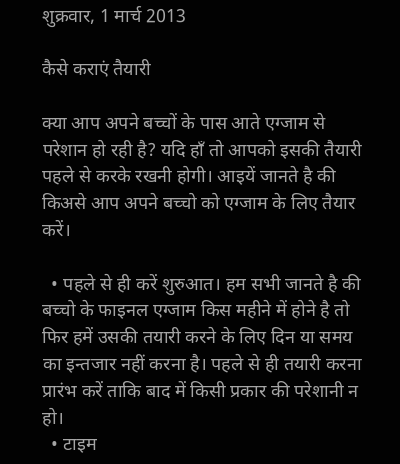शुक्रवार, 1 मार्च 2013

कैसे कराएं तैयारी

क्या आप अपने बच्चों के पास आते एग्जाम से परेशान हो रही है? यदि हाँ तो आपको इसकी तैयारी पहले से करके रखनी होगी। आइयें जानते है की किअसे आप अपने बच्चो को एग्जाम के लिए तैयार करें।

  • पहले से ही करें शुरुआत। हम सभी जानते है की बच्चो के फाइनल एग्जाम किस महीने में होने है तो फिर हमें उसकी तयारी करने के लिए दिन या समय का इन्तजार नहीं करना है। पहले से ही तयारी करना प्रारंभ करें ताकि बाद में किसी प्रकार की परेशानी न हो।
  • टाइम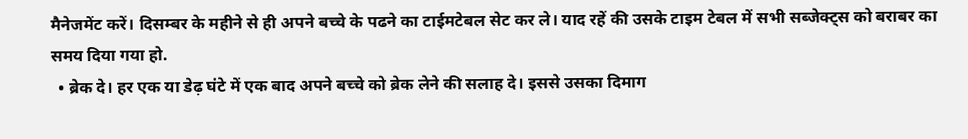मैनेजमेंट करें। दिसम्बर के महीने से ही अपने बच्चे के पढने का टाईमटेबल सेट कर ले। याद रहें की उसके टाइम टेबल में सभी सब्जेक्ट्स को बराबर का समय दिया गया हो.
  • ब्रेक दे। हर एक या डेढ़ घंटे में एक बाद अपने बच्चे को ब्रेक लेने की सलाह दे। इससे उसका दिमाग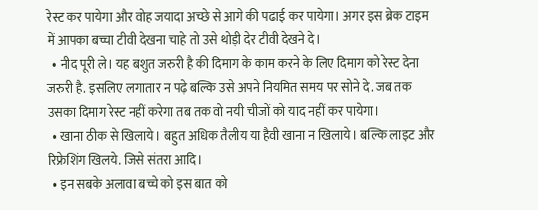रेस्ट कर पायेगा और वोह जयादा अच्छे से आगे की पढाई कर पायेगा। अगर इस ब्रेक टाइम में आपका बच्चा टीवी देखना चाहे तो उसे थोड़ी देर टीवी देखने दे।
  • नीद पूरी ले। यह बशुत जरुरी है की दिमाग के काम करने के लिए दिमाग को रेस्ट देना जरुरी है. इसलिए लगातार न पढ़े बल्कि उसे अपने नियमित समय पर सोने दे. जब तक उसका दिमाग रेस्ट नहीं करेगा तब तक वो नयी चीजों को याद नहीं कर पायेगा।
  • खाना ठीक से खिलाये। बहुत अधिक तैलीय या हैवी खाना न खिलाये। बल्कि लाइट और रिफ्रेशिंग खिलये. जिसे संतरा आदि।
  • इन सबके अलावा बच्चे को इस बात को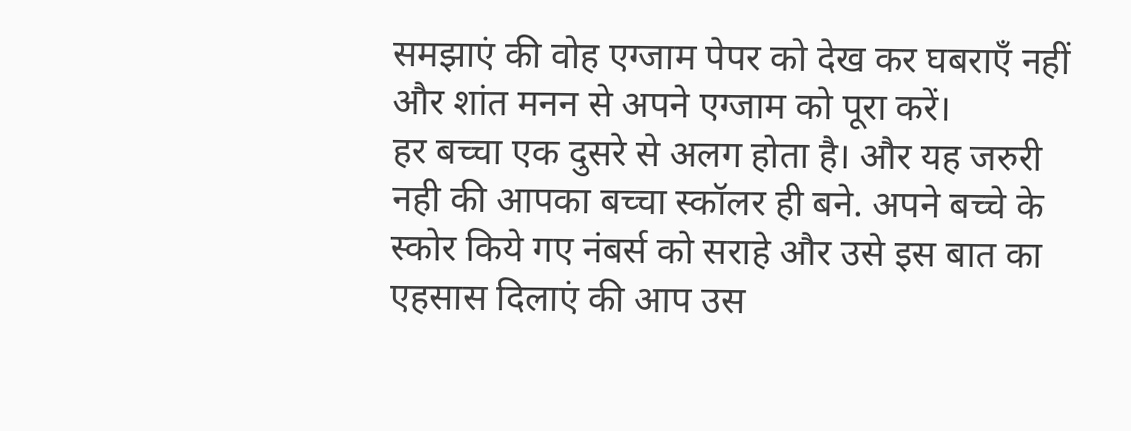समझाएं की वोह एग्जाम पेपर को देख कर घबराएँ नहीं और शांत मनन से अपने एग्जाम को पूरा करें।
हर बच्चा एक दुसरे से अलग होता है। और यह जरुरी नही की आपका बच्चा स्कॉलर ही बने. अपने बच्चे के स्कोर किये गए नंबर्स को सराहे और उसे इस बात का एहसास दिलाएं की आप उस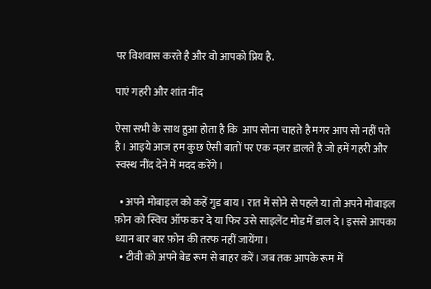पर विशवास करते है और वो आपको प्रिय है.

पाएं गहरी और शांत नींद

ऐसा सभी के साथ हुआ होता है कि  आप सोना चाहते है मगर आप सो नहीं पते है। आइये आज हम कुछ ऐसी बातों पर एक नज़र डालते है जो हमें गहरी और स्वस्थ नींद देने में मदद करेंगे।

  • अपने मोबाइल को कहें गुड बाय। रात में सोने से पहले या तो अपने मोबाइल फ़ोन को स्विच ऑफ कर दे या फिर उसे साइलेंट मोड में डाल दे। इससे आपका ध्यान बार बार फ़ोन की तरफ नहीं जायेंगा।
  • टीवी को अपने बेड रूम से बाहर करें। जब तक आपके रूम में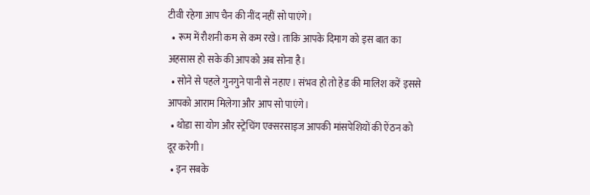टीवी रहेगा आप चैन की नींद नहीं सो पाएंगे।
  • रूम में रौशनी कम से कम रखे। ताकि आपके दिमाग को इस बात का अहसास हो सके की आपको अब सोना है।
  • सोने से पहले गुनगुने पानी से नहाए। संभव हो तो हेड की मालिश करें इससे आपको आराम मिलेगा और आप सो पाएंगे।
  • थोडा सा योग और स्ट्रेचिंग एक्सरसाइज आपकी मांसपेशियों की ऐंठन को दूर करेगी।
  • इन सबके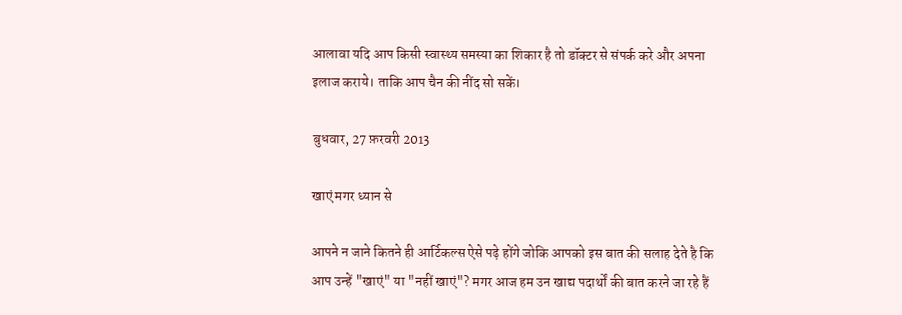आलावा यदि आप किसी स्वास्थ्य समस्या का शिकार है तो डॉक्टर से संपर्क करे और अपना इलाज कराये। ताकि आप चैन की नींद सो सकें।

बुधवार, 27 फ़रवरी 2013

खाएं मगर ध्यान से

आपने न जाने कितने ही आर्टिकल्स ऐसे पढ़े होंगे जोकि आपको इस बात की सलाह देते है कि आप उन्हें "खाएं" या "नहीं खाएं"? मगर आज हम उन खाद्य पदार्थों की बात करने जा रहे हैं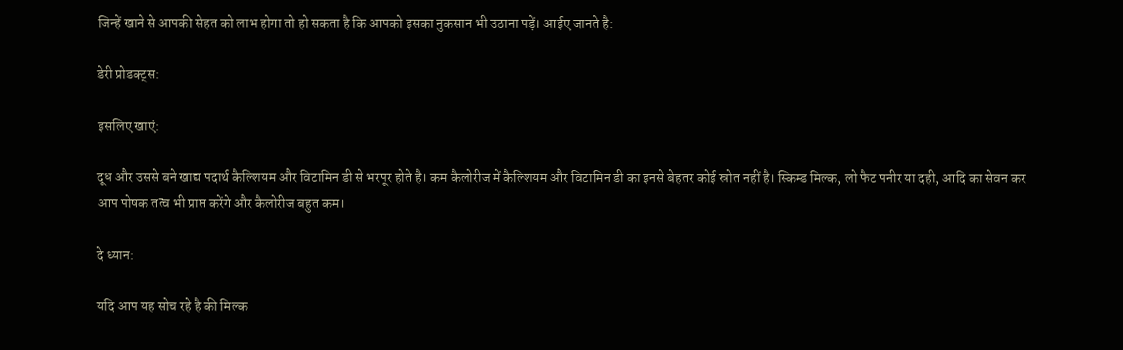जिन्हें खाने से आपकी सेहत को लाभ होगा तो हो सकता है कि आपको इसका नुकसान भी उठाना पड़ें। आईए जानते है:

डेरी प्रोडक्ट्स:

इसलिए खाएं:

दूध और उससे बने खाद्य पदार्थ कैल्शियम और विटामिन डी से भरपूर होते है। कम कैलोरीज में कैल्शियम और विटामिन डी का इनसे बेहतर कोई स्रोत नहीं है। स्किम्ड मिल्क, लो फैट पनीर या दही, आदि का सेवन कर आप पोषक तत्व भी प्राप्त करेंगे और कैलोरीज बहुत कम।

दे ध्यान:

यदि आप यह सोच रहे है की मिल्क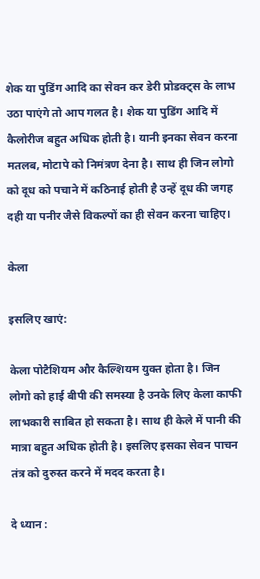शेक या पुडिंग आदि का सेवन कर डेरी प्रोडक्ट्स के लाभ उठा पाएंगे तो आप गलत है। शेक या पुडिंग आदि में कैलोरीज बहुत अधिक होती है। यानी इनका सेवन करना मतलब, मोटापे को निमंत्रण देना है। साथ ही जिन लोगो को दूध को पचाने में कठिनाई होती है उन्हें दूध की जगह दही या पनीर जैसे विकल्पों का ही सेवन करना चाहिए।

केला

इसलिए खाएं:

केला पोटैशियम और कैल्शियम युक्त होता है। जिन लोगो को हाई बीपी की समस्या है उनके लिए केला काफी लाभकारी साबित हो सकता है। साथ ही केले में पानी की मात्रा बहुत अधिक होती है। इसलिए इसका सेवन पाचन तंत्र को दुरुस्त करने में मदद करता है।

दे ध्यान :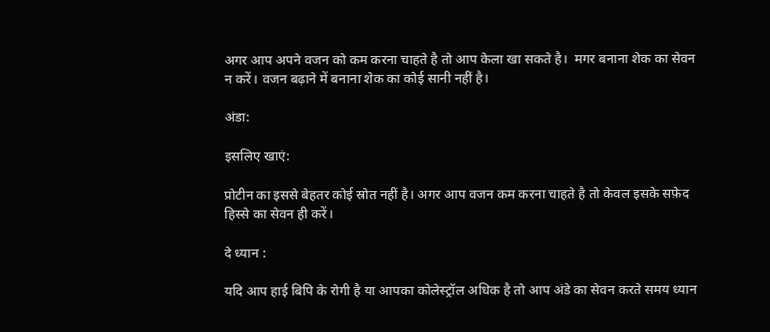अगर आप अपने वजन को कम करना चाहते है तो आप केला खा सकते है।  मगर बनाना शेक का सेवन न करें। वजन बढ़ाने में बनाना शेक का कोई सानी नहीं है।

अंडा:

इसलिए खाएं:

प्रोटीन का इससे बेहतर कोई स्रोत नहीं है। अगर आप वजन कम करना चाहते है तो केवल इसके सफ़ेद हिस्से का सेवन ही करें।

दे ध्यान :

यदि आप हाई बिपि के रोगी है या आपका कोलेस्ट्रॉल अधिक है तो आप अंडे का सेवन करते समय ध्यान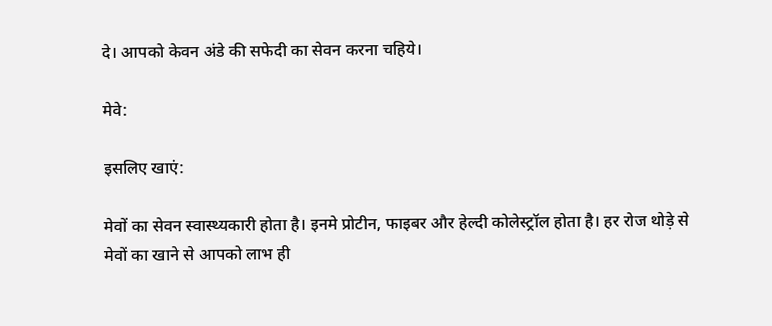दे। आपको केवन अंडे की सफेदी का सेवन करना चहिये।

मेवे:

इसलिए खाएं:

मेवों का सेवन स्वास्थ्यकारी होता है। इनमे प्रोटीन, फाइबर और हेल्दी कोलेस्ट्रॉल होता है। हर रोज थोड़े से मेवों का खाने से आपको लाभ ही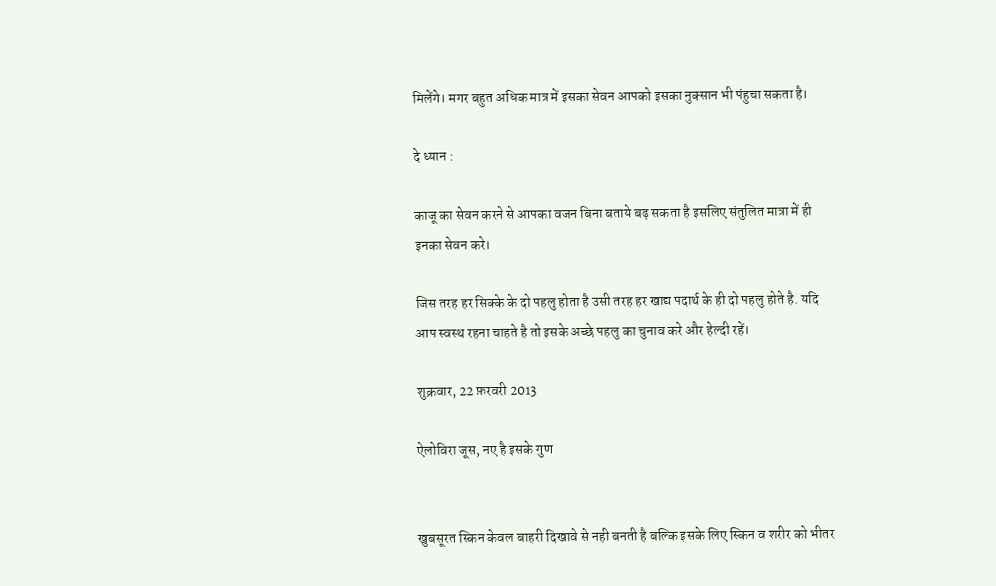मिलेंगे। मगर बहुत अधिक मात्र में इसका सेवन आपको इसका नुक्सान भी पंहुचा सकता है।

दे ध्यान :

काजू का सेवन करने से आपका वजन बिना बताये बढ़ सकता है इसलिए संतुलित मात्रा में ही इनका सेवन करे।

जिस तरह हर सिक्के के दो पहलु होता है उसी तरह हर खाद्य पदार्थ के ही दो पहलु होते है. यदि आप स्वस्थ रहना चाहते है तो इसके अच्छे पहलु का चुनाव करे और हेल्दी रहें।

शुक्रवार, 22 फ़रवरी 2013

ऐलोविरा जूस, नए है इसके गुण


खुबसूरत स्किन केवल बाहरी दिखावे से नही बनती है बल्कि इसके लिए स्किन व शरीर को भीतर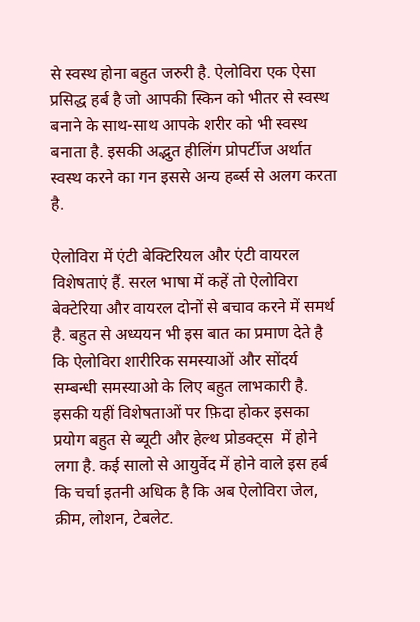से स्वस्थ होना बहुत जरुरी है. ऐलोविरा एक ऐसा प्रसिद्ध हर्ब है जो आपकी स्किन को भीतर से स्वस्थ बनाने के साथ-साथ आपके शरीर को भी स्वस्थ बनाता है. इसकी अद्भुत हीलिंग प्रोपर्टीज अर्थात स्वस्थ करने का गन इससे अन्य हर्ब्स से अलग करता है.

ऐलोविरा में एंटी बेक्टिरियल और एंटी वायरल विशेषताएं हैं. सरल भाषा में कहें तो ऐलोविरा बेक्टेरिया और वायरल दोनों से बचाव करने में समर्थ है. बहुत से अध्ययन भी इस बात का प्रमाण देते है कि ऐलोविरा शारीरिक समस्याओं और सोंदर्य सम्बन्धी समस्याओ के लिए बहुत लाभकारी है. इसकी यहीं विशेषताओं पर फ़िदा होकर इसका प्रयोग बहुत से ब्यूटी और हेल्थ प्रोडक्ट्स  में होने लगा है. कई सालो से आयुर्वेद में होने वाले इस हर्ब कि चर्चा इतनी अधिक है कि अब ऐलोविरा जेल, क्रीम, लोशन, टेबलेट.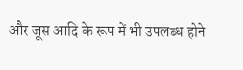और जूस आदि के रूप में भी उपलब्ध होने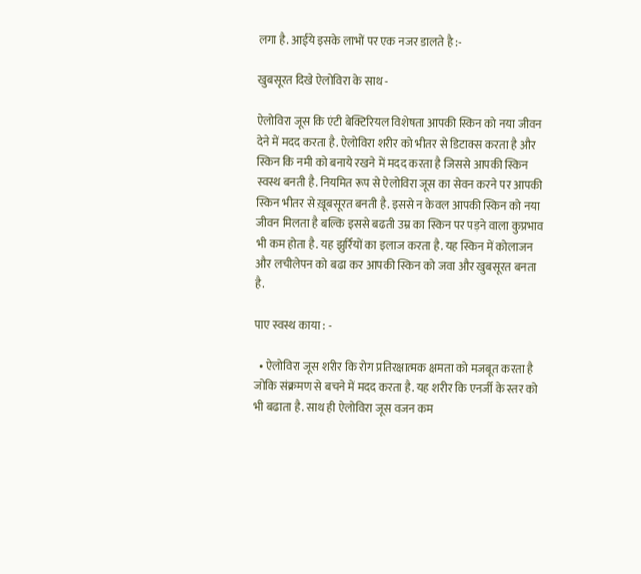लगा है. आईये इसके लाभों पर एक नजर डालते है :-

खुबसूरत दिखे ऐलोविरा के साथ -

ऐलोविरा जूस कि एंटी बेक्टिरियल विशेषता आपकी स्किन को नया जीवन देने में मदद करता है. ऐलोविरा शरीर को भीतर से डिटाक्स करता है और स्किन कि नमी को बनाये रखने में मदद करता है जिससे आपकी स्किन स्वस्थ बनती है. नियमित रूप से ऐलोविरा जूस का सेवन करने पर आपकी स्किन भीतर से ख़ूबसूरत बनती है. इससे न केवल आपकी स्किन को नया जीवन मिलता है बल्कि इससे बढती उम्र का स्किन पर पड़ने वाला कुप्रभाव भी कम होता है. यह झुर्रियों का इलाज करता है. यह स्किन में कोलाजन और लचीलेपन को बढा कर आपकी स्किन को जवा और खुबसूरत बनता है.

पाए स्वस्थ काया : -

  • ऐलोविरा जूस शरीर कि रोग प्रतिरक्षात्मक क्षमता को मजबूत करता है जोकि संक्रमण से बचने में मदद करता है. यह शरीर कि एनर्जी के स्तर को भी बढाता है. साथ ही ऐलोविरा जूस वजन कम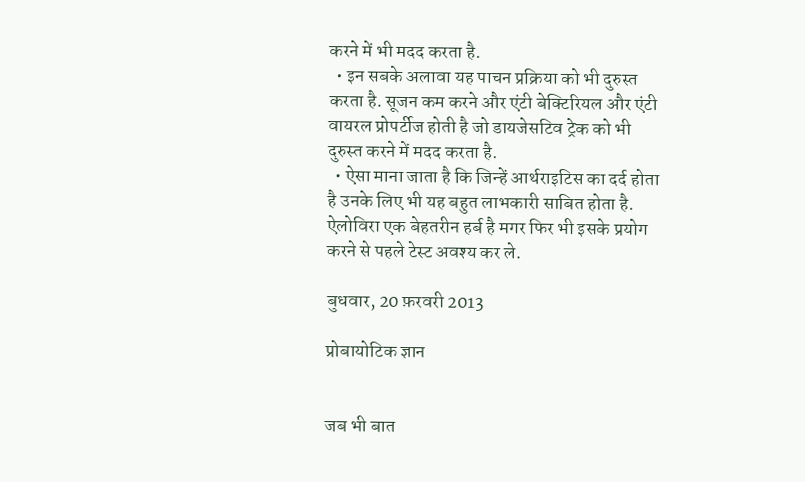करने में भी मदद करता है.
  • इन सबके अलावा यह पाचन प्रक्रिया को भी दुरुस्त करता है. सूजन कम करने और एंटी बेक्टिरियल और एंटी वायरल प्रोपर्टीज होती है जो डायजेसटिव ट्रेक को भी दुरुस्त करने में मदद करता है.
  • ऐसा माना जाता है कि जिन्हें आर्थराइटिस का दर्द होता है उनके लिए भी यह बहुत लाभकारी साबित होता है.
ऐलोविरा एक बेहतरीन हर्ब है मगर फिर भी इसके प्रयोग करने से पहले टेस्ट अवश्य कर ले.

बुधवार, 20 फ़रवरी 2013

प्रोबायोटिक ज्ञान


जब भी बात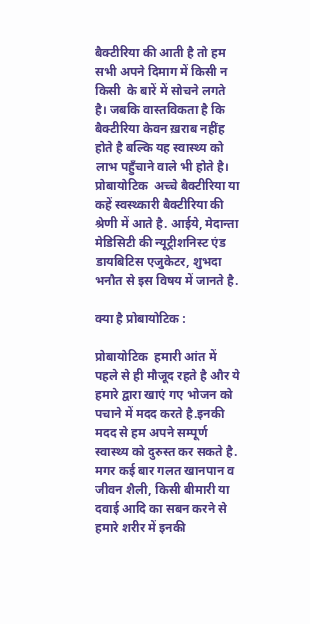बैक्टीरिया की आती है तो हम सभी अपने दिमाग में किसी न किसी  के बारें में सोचने लगते है। जबकि वास्तविकता है कि बैक्टीरिया केवन ख़राब नहींह होते है बल्कि यह स्वास्थ्य को लाभ पहुँचाने वाले भी होते है। प्रोबायोटिक  अच्चे बैक्टीरिया या कहें स्वस्थ्कारी बैक्टीरिया की श्रेणी में आते है. आईये, मेदान्ता मेडिसिटी की न्यूट्रीशनिस्ट एंड डायबिटिस एजुकेटर, शुभदा भनौत से इस विषय में जानते है.

क्या है प्रोबायोटिक :

प्रोबायोटिक  हमारी आंत में पहले से ही मौजूद रहते है और ये हमारे द्वारा खाएं गए भोजन को पचाने में मदद करते है.इनकी मदद से हम अपने सम्पूर्ण स्वास्थ्य को दुरुस्त कर सकते है. मगर कई बार गलत खानपान व जीवन शैली, किसी बीमारी या दवाई आदि का सबन करने से हमारे शरीर में इनकी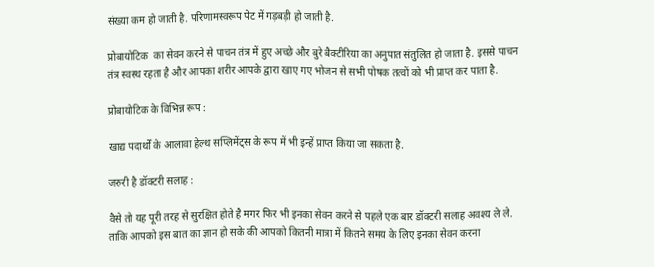संख्या कम हो जाती है. परिणामस्वरूप पेट में गड़बड़ी हो जाती है.

प्रोबायोटिक  का सेवन करने से पाचन तंत्र में हुए अच्छे और बुरे बैक्टीरिया का अनुपात संतुलित हो जाता है. इससे पाचन तंत्र स्वस्थ रहता है और आपका शरीर आपके द्वारा खाए गए भोजन से सभी पोषक तत्वों को भी प्राप्त कर पाता है.

प्रोबायोटिक के विभिन्न रूप :

खाद्य पदार्थों के आलावा हेल्थ सप्लिमेंट्स के रूप में भी इन्हें प्राप्त किया जा सकता है.

जरुरी है डॉक्टरी सलाह :

वैसे तो यह पूरी तरह से सुरक्षित होते है मगर फिर भी इनका सेवन करने से पहले एक बार डॉक्टरी सलाह अवश्य ले ले. ताकि आपको इस बात का ज्ञान हो सके की आपको कितनी मात्रा में कितने समय के लिए इनका सेवन करना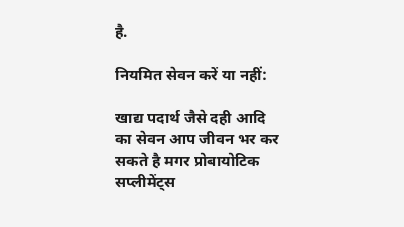है.

नियमित सेवन करें या नहीं:

खाद्य पदार्थ जैसे दही आदि का सेवन आप जीवन भर कर सकते है मगर प्रोबायोटिक सप्लीमेंट्स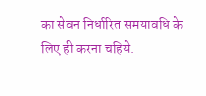का सेवन निर्धारित समयावधि के लिए ही करना चहिये.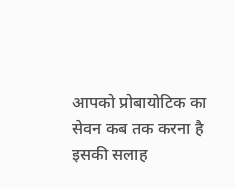आपको प्रोबायोटिक का सेवन कब तक करना है इसकी सलाह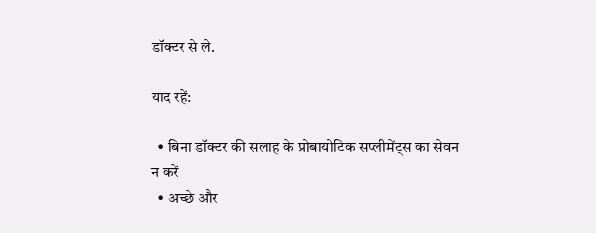डॉक्टर से ले.

याद रहें:

  • बिना डॉक्टर की सलाह के प्रोबायोटिक सप्लीमेंट्स का सेवन न करें
  • अच्छे और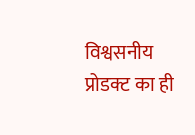विश्वसनीय प्रोडक्ट का ही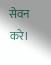सेवन करे।